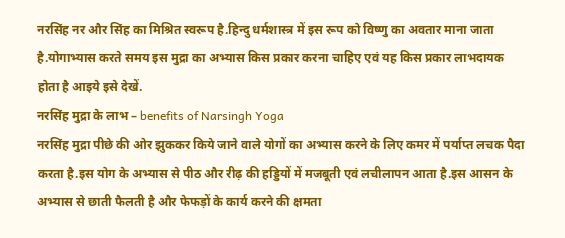नरसिंह नर और सिंह का मिश्रित स्वरूप है.हिन्दु धर्मशास्त्र में इस रूप को विष्णु का अवतार माना जाता है.योगाभ्यास करते समय इस मुद्रा का अभ्यास किस प्रकार करना चाहिए एवं यह किस प्रकार लाभदायक होता है आइये इसे देखें.
नरसिंह मुद्रा के लाभ – benefits of Narsingh Yoga
नरसिंह मुद्रा पीछे की ओर झुककर किये जाने वाले योगों का अभ्यास करने के लिए कमर में पर्याप्त लचक पैदा करता है.इस योग के अभ्यास से पीठ और रीढ़ की हड्डियों में मजबूती एवं लचीलापन आता है.इस आसन के अभ्यास से छाती फैलती है और फेफड़ों के कार्य करने की क्षमता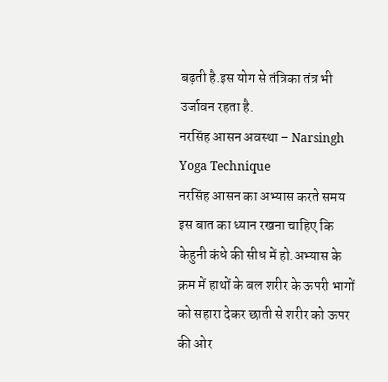बढ़ती है.इस योग से तंत्रिका तंत्र भी उर्जावन रहता है.
नरसिंह आसन अवस्था – Narsingh Yoga Technique
नरसिंह आसन का अभ्यास करते समय इस बात का ध्यान रखना चाहिए कि केहुनी कंधे की सीध में हो.अभ्यास के क्रम में हाथों के बल शरीर के ऊपरी भागों को सहारा देकर छाती से शरीर को ऊपर की ओर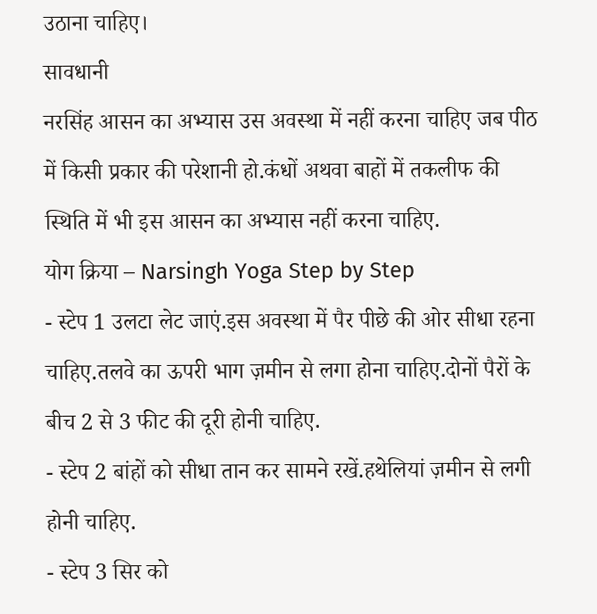उठाना चाहिए।
सावधानी
नरसिंह आसन का अभ्यास उस अवस्था में नहीं करना चाहिए जब पीठ में किसी प्रकार की परेशानी हो.कंधों अथवा बाहों में तकलीफ की स्थिति में भी इस आसन का अभ्यास नहीं करना चाहिए.
योग क्रिया – Narsingh Yoga Step by Step
- स्टेप 1 उलटा लेट जाएं.इस अवस्था में पैर पीछे की ओर सीधा रहना चाहिए.तलवे का ऊपरी भाग ज़मीन से लगा होना चाहिए.दोनों पैरों के बीच 2 से 3 फीट की दूरी होनी चाहिए.
- स्टेप 2 बांहों को सीधा तान कर सामने रखें.हथेलियां ज़मीन से लगी होनी चाहिए.
- स्टेप 3 सिर को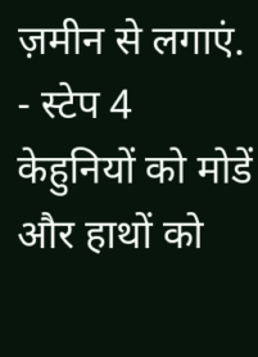ज़मीन से लगाएं.
- स्टेप 4 केहुनियों को मोडें और हाथों को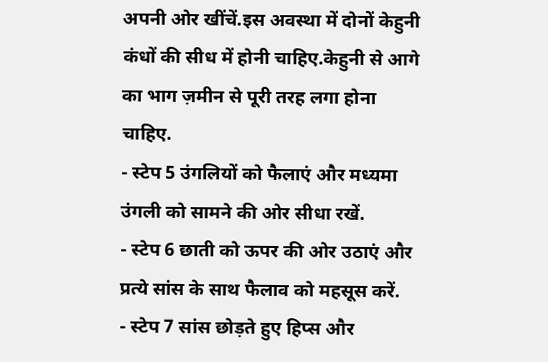अपनी ओर खींचें.इस अवस्था में दोनों केहुनी कंधों की सीध में होनी चाहिए.केहुनी से आगे का भाग ज़मीन से पूरी तरह लगा होना चाहिए.
- स्टेप 5 उंगलियों को फैलाएं और मध्यमा उंगली को सामने की ओर सीधा रखें.
- स्टेप 6 छाती को ऊपर की ओर उठाएं और प्रत्ये सांस के साथ फैलाव को महसूस करें.
- स्टेप 7 सांस छोड़ते हुए हिप्स और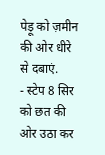पेड़ू को ज़मीन की ओर धीरे से दबाएं.
- स्टेप 8 सिर को छत की ओर उठा कर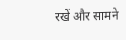रखें और सामने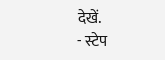देखें.
- स्टेप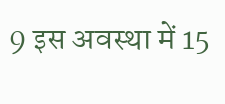9 इस अवस्था में 15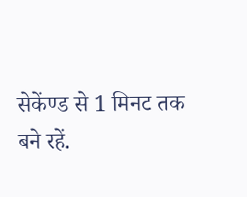सेकेंण्ड से 1 मिनट तक बने रहें.